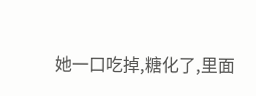她一口吃掉,糖化了,里面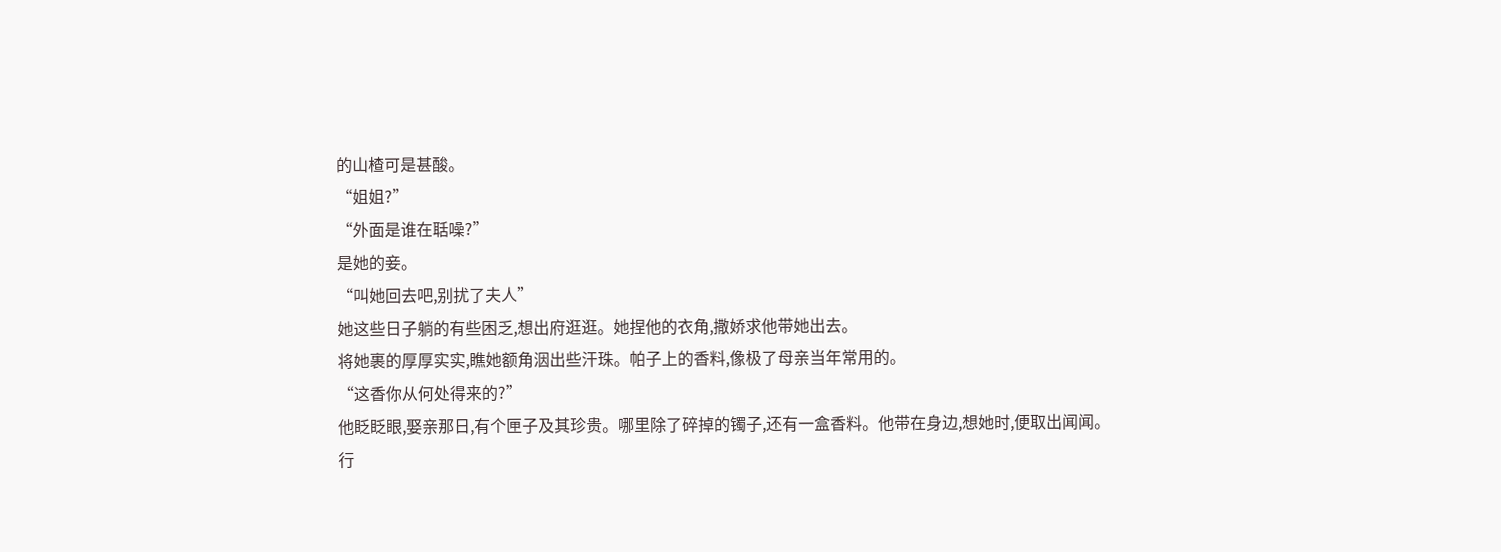的山楂可是甚酸。
“姐姐?”
“外面是谁在聒噪?”
是她的妾。
“叫她回去吧,别扰了夫人”
她这些日子躺的有些困乏,想出府逛逛。她捏他的衣角,撒娇求他带她出去。
将她裹的厚厚实实,瞧她额角洇出些汗珠。帕子上的香料,像极了母亲当年常用的。
“这香你从何处得来的?”
他眨眨眼,娶亲那日,有个匣子及其珍贵。哪里除了碎掉的镯子,还有一盒香料。他带在身边,想她时,便取出闻闻。
行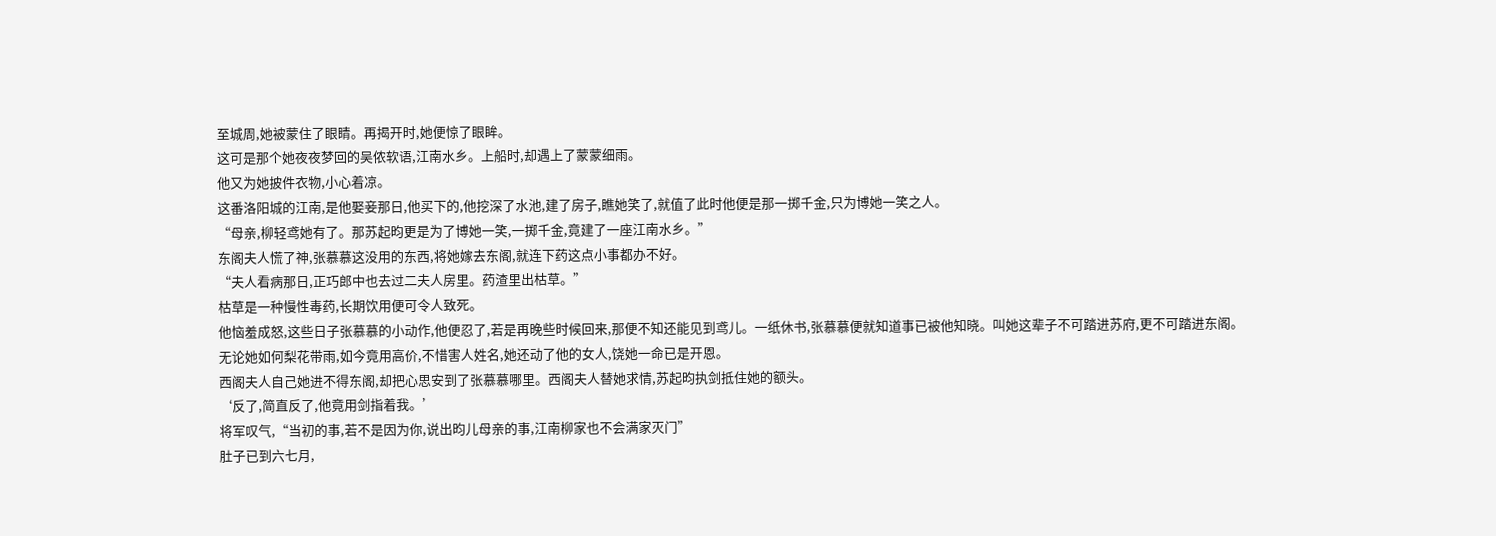至城周,她被蒙住了眼睛。再揭开时,她便惊了眼眸。
这可是那个她夜夜梦回的吴侬软语,江南水乡。上船时,却遇上了蒙蒙细雨。
他又为她披件衣物,小心着凉。
这番洛阳城的江南,是他娶妾那日,他买下的,他挖深了水池,建了房子,瞧她笑了,就值了此时他便是那一掷千金,只为博她一笑之人。
“母亲,柳轻鸢她有了。那苏起昀更是为了博她一笑,一掷千金,竟建了一座江南水乡。”
东阁夫人慌了神,张慕慕这没用的东西,将她嫁去东阁,就连下药这点小事都办不好。
“夫人看病那日,正巧郎中也去过二夫人房里。药渣里出枯草。”
枯草是一种慢性毒药,长期饮用便可令人致死。
他恼羞成怒,这些日子张慕慕的小动作,他便忍了,若是再晚些时候回来,那便不知还能见到鸢儿。一纸休书,张慕慕便就知道事已被他知晓。叫她这辈子不可踏进苏府,更不可踏进东阁。
无论她如何梨花带雨,如今竟用高价,不惜害人姓名,她还动了他的女人,饶她一命已是开恩。
西阁夫人自己她进不得东阁,却把心思安到了张慕慕哪里。西阁夫人替她求情,苏起昀执剑抵住她的额头。
‘反了,简直反了,他竟用剑指着我。’
将军叹气,“当初的事,若不是因为你,说出昀儿母亲的事,江南柳家也不会满家灭门”
肚子已到六七月,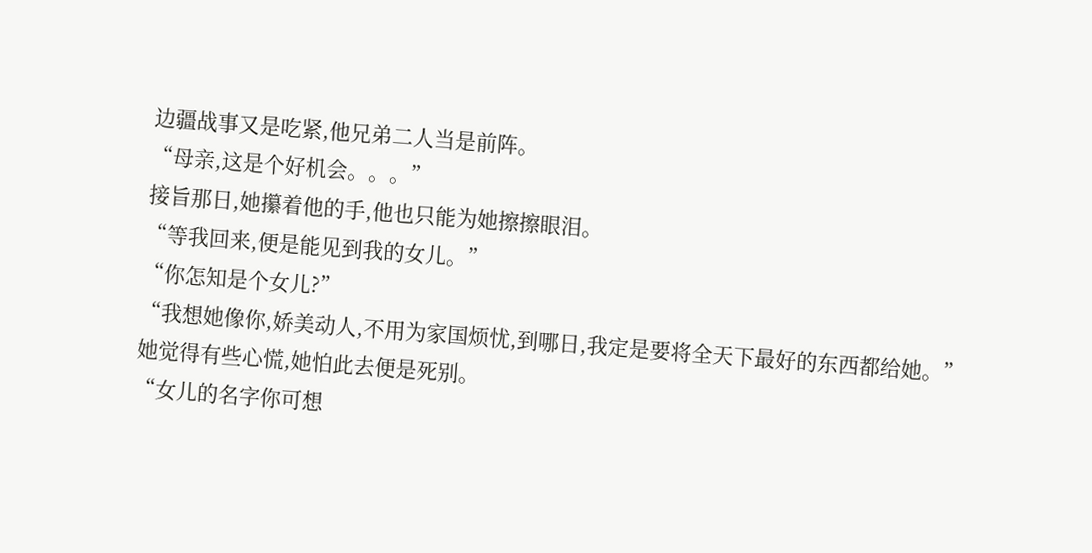边疆战事又是吃紧,他兄弟二人当是前阵。
“母亲,这是个好机会。。。”
接旨那日,她攥着他的手,他也只能为她擦擦眼泪。
“等我回来,便是能见到我的女儿。”
“你怎知是个女儿?”
“我想她像你,娇美动人,不用为家国烦忧,到哪日,我定是要将全天下最好的东西都给她。”
她觉得有些心慌,她怕此去便是死别。
“女儿的名字你可想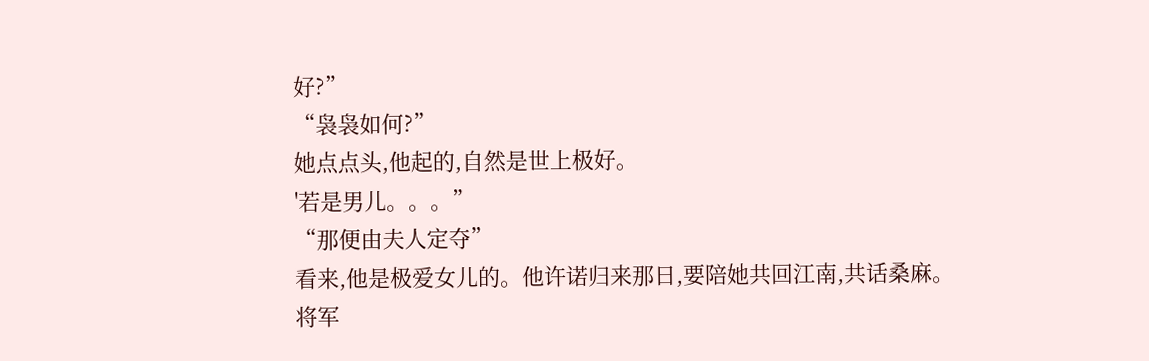好?”
“袅袅如何?”
她点点头,他起的,自然是世上极好。
'若是男儿。。。”
“那便由夫人定夺”
看来,他是极爱女儿的。他许诺归来那日,要陪她共回江南,共话桑麻。
将军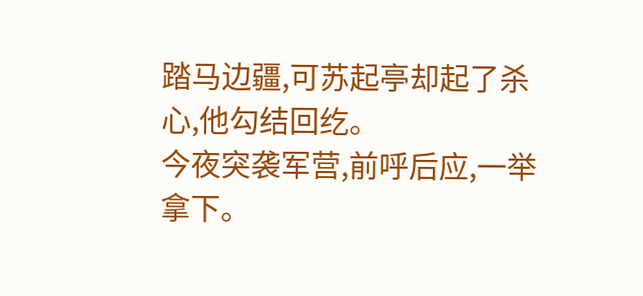踏马边疆,可苏起亭却起了杀心,他勾结回纥。
今夜突袭军营,前呼后应,一举拿下。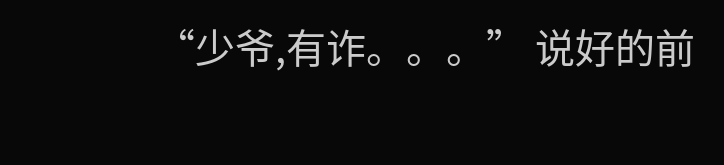“少爷,有诈。。。” 说好的前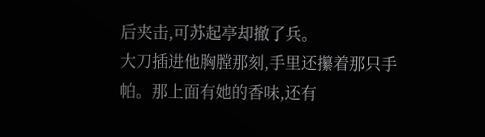后夹击,可苏起亭却撤了兵。
大刀插进他胸膛那刻,手里还攥着那只手帕。那上面有她的香味,还有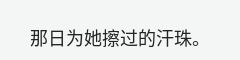那日为她擦过的汗珠。